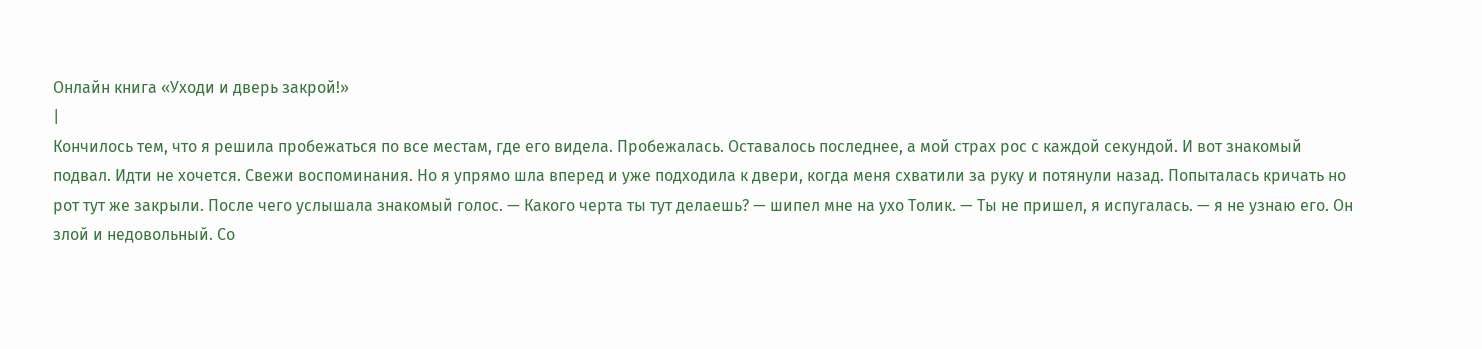Онлайн книга «Уходи и дверь закрой!»
|
Кончилось тем, что я решила пробежаться по все местам, где его видела. Пробежалась. Оставалось последнее, а мой страх рос с каждой секундой. И вот знакомый подвал. Идти не хочется. Свежи воспоминания. Но я упрямо шла вперед и уже подходила к двери, когда меня схватили за руку и потянули назад. Попыталась кричать но рот тут же закрыли. После чего услышала знакомый голос. — Какого черта ты тут делаешь? — шипел мне на ухо Толик. — Ты не пришел, я испугалась. — я не узнаю его. Он злой и недовольный. Со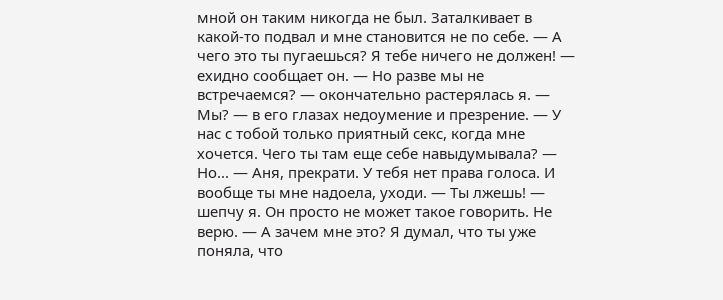мной он таким никогда не был. Заталкивает в какой-то подвал и мне становится не по себе. — А чего это ты пугаешься? Я тебе ничего не должен! — ехидно сообщает он. — Но разве мы не встречаемся? — окончательно растерялась я. — Мы? — в его глазах недоумение и презрение. — У нас с тобой только приятный секс, когда мне хочется. Чего ты там еще себе навыдумывала? — Но... — Аня, прекрати. У тебя нет права голоса. И вообще ты мне надоела, уходи. — Ты лжешь! — шепчу я. Он просто не может такое говорить. Не верю. — А зачем мне это? Я думал, что ты уже поняла, что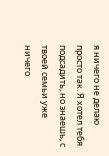я ничего не делаю просто так. Я хотел тебя подсадить, но знаешь, с твоей семьи уже ничего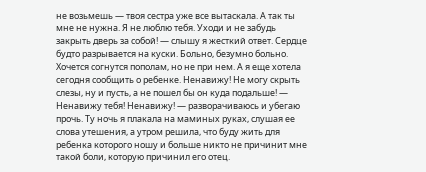не возьмешь — твоя сестра уже все вытаскала. А так ты мне не нужна. Я не люблю тебя. Уходи и не забудь закрыть дверь за собой! — слышу я жесткий ответ. Сердце будто разрывается на куски. Больно, безумно больно. Хочется согнутся пополам, но не при нем. А я еще хотела сегодня сообщить о ребенке. Ненавижу! Не могу скрыть слезы, ну и пусть, а не пошел бы он куда подальше! — Ненавижу тебя! Ненавижу! — разворачиваюсь и убегаю прочь. Ту ночь я плакала на маминых руках, слушая ее слова утешения, а утром решила, что буду жить для ребенка которого ношу и больше никто не причинит мне такой боли, которую причинил его отец.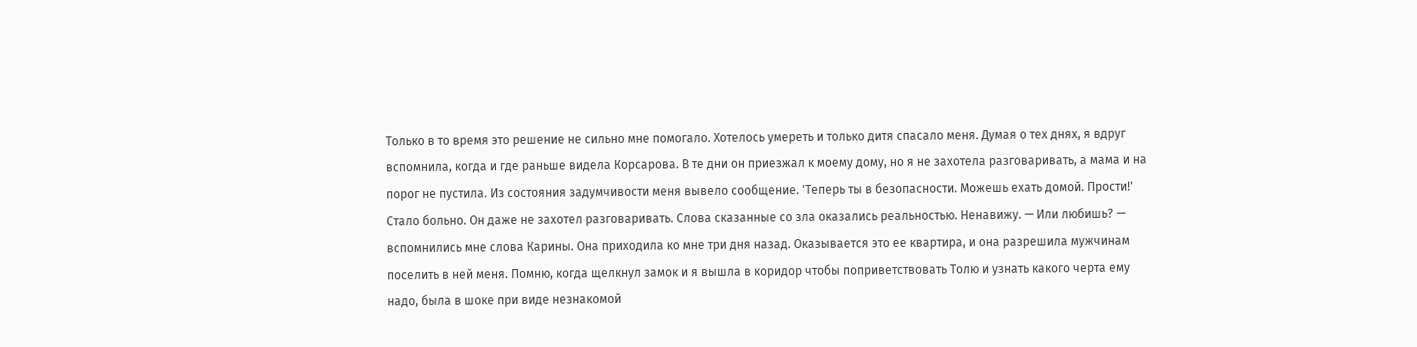Только в то время это решение не сильно мне помогало. Хотелось умереть и только дитя спасало меня. Думая о тех днях, я вдруг вспомнила, когда и где раньше видела Корсарова. В те дни он приезжал к моему дому, но я не захотела разговаривать, а мама и на порог не пустила. Из состояния задумчивости меня вывело сообщение. 'Теперь ты в безопасности. Можешь ехать домой. Прости!' Стало больно. Он даже не захотел разговаривать. Слова сказанные со зла оказались реальностью. Ненавижу. — Или любишь? — вспомнились мне слова Карины. Она приходила ко мне три дня назад. Оказывается это ее квартира, и она разрешила мужчинам поселить в ней меня. Помню, когда щелкнул замок и я вышла в коридор чтобы поприветствовать Толю и узнать какого черта ему надо, была в шоке при виде незнакомой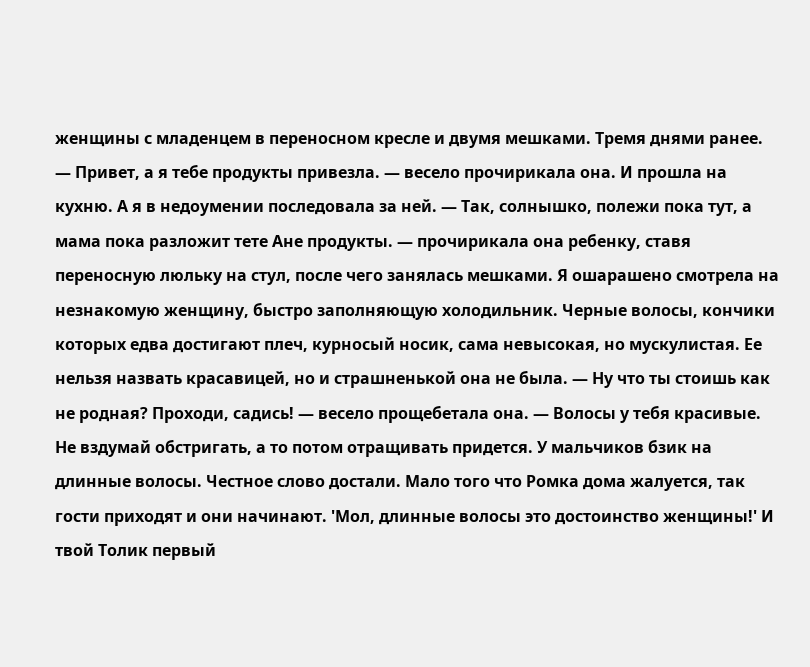женщины с младенцем в переносном кресле и двумя мешками. Тремя днями ранее. — Привет, а я тебе продукты привезла. — весело прочирикала она. И прошла на кухню. А я в недоумении последовала за ней. — Так, солнышко, полежи пока тут, а мама пока разложит тете Ане продукты. — прочирикала она ребенку, ставя переносную люльку на стул, после чего занялась мешками. Я ошарашено смотрела на незнакомую женщину, быстро заполняющую холодильник. Черные волосы, кончики которых едва достигают плеч, курносый носик, сама невысокая, но мускулистая. Ее нельзя назвать красавицей, но и страшненькой она не была. — Ну что ты стоишь как не родная? Проходи, садись! — весело прощебетала она. — Волосы у тебя красивые. Не вздумай обстригать, а то потом отращивать придется. У мальчиков бзик на длинные волосы. Честное слово достали. Мало того что Ромка дома жалуется, так гости приходят и они начинают. 'Мол, длинные волосы это достоинство женщины!' И твой Толик первый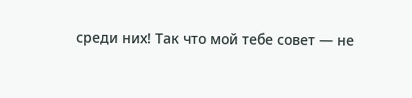среди них! Так что мой тебе совет — не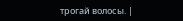трогай волосы. |